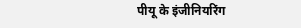पीयू के इंजीनियरिंग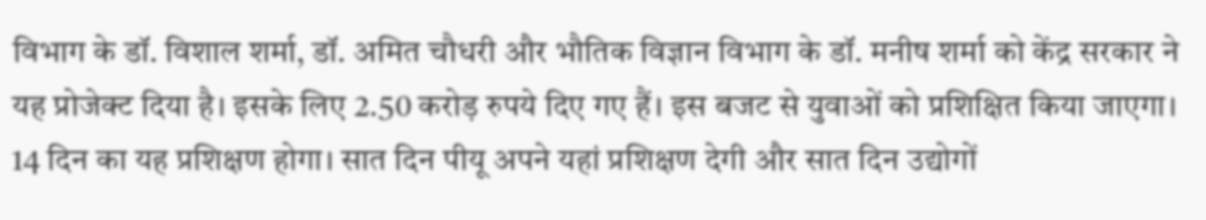विभाग के डॉ. विशाल शर्मा, डॉ. अमित चौधरी और भौतिक विज्ञान विभाग के डॉ. मनीष शर्मा को केंद्र सरकार ने यह प्रोजेक्ट दिया है। इसके लिए 2.50 करोड़ रुपये दिए गए हैं। इस बजट से युवाओं को प्रशिक्षित किया जाएगा। 14 दिन का यह प्रशिक्षण होगा। सात दिन पीयू अपने यहां प्रशिक्षण देगी और सात दिन उद्योगों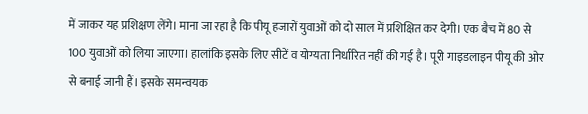में जाकर यह प्रशिक्षण लेंगे। माना जा रहा है कि पीयू हजारों युवाओं को दो साल में प्रशिक्षित कर देगी। एक बैच में 80 से 100 युवाओं को लिया जाएगा। हालांकि इसके लिए सीटें व योग्यता निर्धारित नहीं की गई है। पूरी गाइडलाइन पीयू की ओर से बनाई जानी हैं। इसके समन्वयक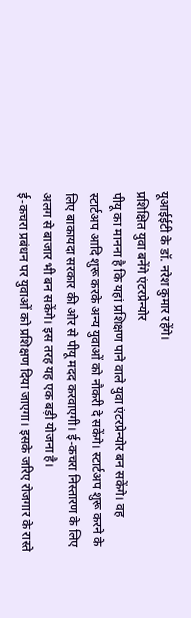यूआईईटी के डॉ. नरेश कुमार रहेंगे।
प्रशिक्षित युवा बनेंगे एंटरप्रेन्योर
पीयू का मानना है कि यहां प्रशिक्षण पाने वाले युवा एंटरप्रेन्योर बन सकेंगे। वह स्टार्टअप आदि शुरू करके अन्य युवाओं को नौकरी दे सकेंगे। स्टार्टअप शुरू करने के लिए बाकायदा सरकार की ओर से पीयू मदद करवाएगी। ई-कचरा निस्तारण के लिए अलग से बाजार भी बन सकेंगे। इस तरह यह एक बड़ी योजना है।
ई-कचरा प्रबंधन पर युवाओं को प्रशिक्षण दिया जाएगा। इसके जरिए रोजगार के रास्ते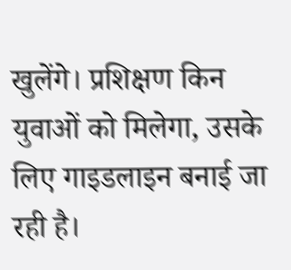खुलेंगे। प्रशिक्षण किन युवाओं को मिलेगा, उसके लिए गाइडलाइन बनाई जा रही है।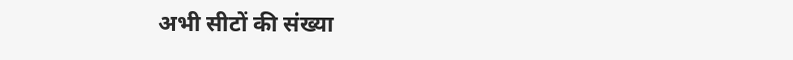अभी सीटों की संख्या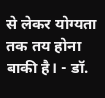से लेकर योग्यता तक तय होना बाकी है। - डॉ.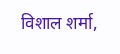विशाल शर्मा,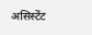असिस्टेंट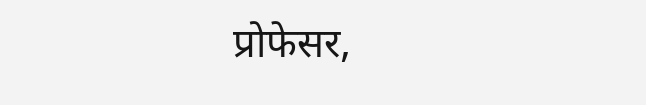प्रोफेसर,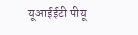यूआईईटी पीयू